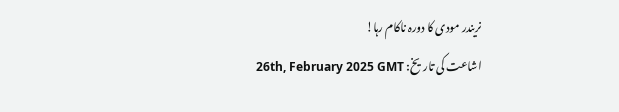نریندر مودی کا دورہ ناکام رہا!
اشاعت کی تاریخ: 26th, February 2025 GMT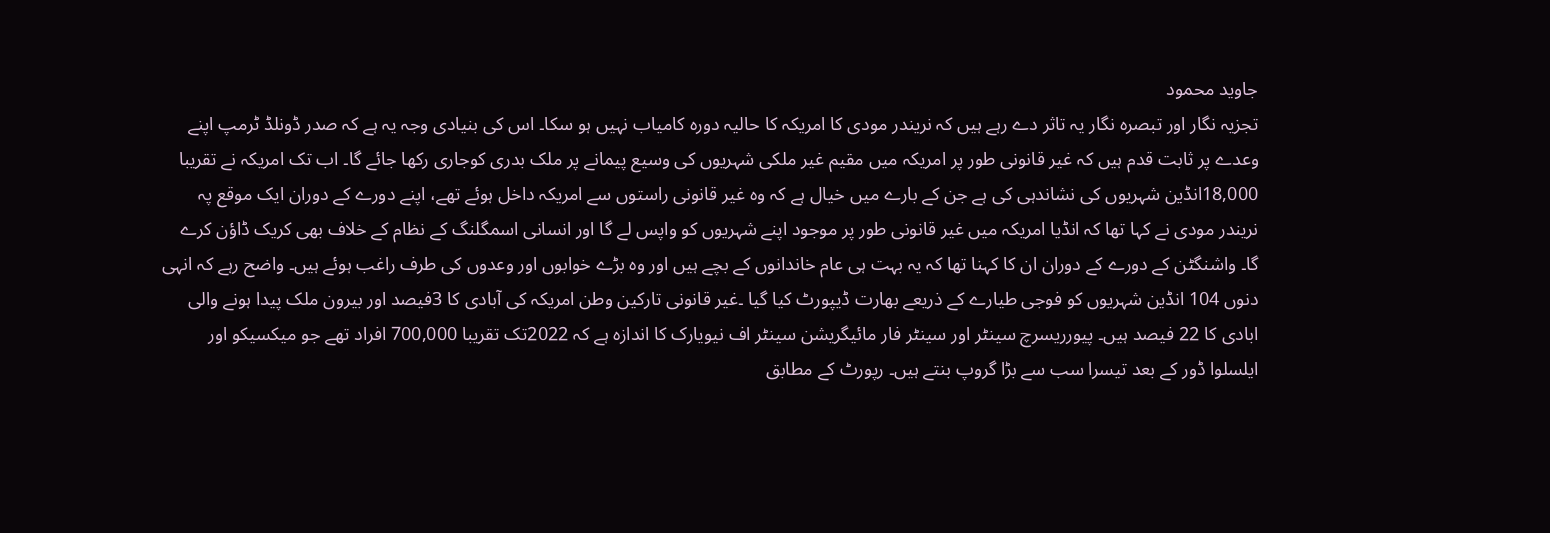جاوید محمود
تجزیہ نگار اور تبصرہ نگار یہ تاثر دے رہے ہیں کہ نریندر مودی کا امریکہ کا حالیہ دورہ کامیاب نہیں ہو سکا۔ اس کی بنیادی وجہ یہ ہے کہ صدر ڈونلڈ ٹرمپ اپنے وعدے پر ثابت قدم ہیں کہ غیر قانونی طور پر امریکہ میں مقیم غیر ملکی شہریوں کی وسیع پیمانے پر ملک بدری کوجاری رکھا جائے گا۔ اب تک امریکہ نے تقریبا 18,000انڈین شہریوں کی نشاندہی کی ہے جن کے بارے میں خیال ہے کہ وہ غیر قانونی راستوں سے امریکہ داخل ہوئے تھے، اپنے دورے کے دوران ایک موقع پہ نریندر مودی نے کہا تھا کہ انڈیا امریکہ میں غیر قانونی طور پر موجود اپنے شہریوں کو واپس لے گا اور انسانی اسمگلنگ کے نظام کے خلاف بھی کریک ڈاؤن کرے گا۔ واشنگٹن کے دورے کے دوران ان کا کہنا تھا کہ یہ بہت ہی عام خاندانوں کے بچے ہیں اور وہ بڑے خوابوں اور وعدوں کی طرف راغب ہوئے ہیں۔ واضح رہے کہ انہی دنوں 104 انڈین شہریوں کو فوجی طیارے کے ذریعے بھارت ڈیپورٹ کیا گیا ۔غیر قانونی تارکین وطن امریکہ کی آبادی کا 3فیصد اور بیرون ملک پیدا ہونے والی ابادی کا 22 فیصد ہیں۔ پیورریسرچ سینٹر اور سینٹر فار مائیگریشن سینٹر اف نیویارک کا اندازہ ہے کہ 2022تک تقریبا 700,000 افراد تھے جو میکسیکو اور ایلسلوا ڈور کے بعد تیسرا سب سے بڑا گروپ بنتے ہیں۔ رپورٹ کے مطابق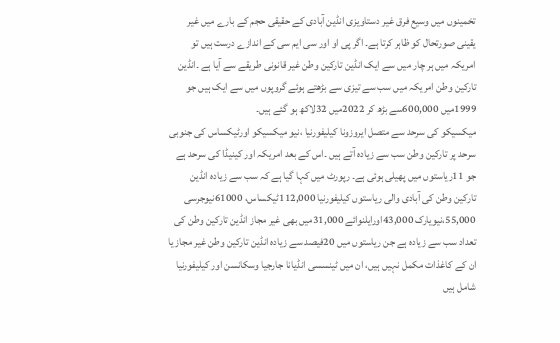تخمینوں میں وسیع فرق غیر دستاویزی انڈین آبادی کے حقیقی حجم کے بارے میں غیر یقینی صورتحال کو ظاہر کرتا ہے۔ اگر پی او اور سی ایم سی کے اندازے درست ہیں تو امریکہ میں ہر چار میں سے ایک انڈین تارکین وطن غیر قانونی طریقے سے آیا ہے ۔انڈین تارکین وطن امریکہ میں سب سے تیزی سے بڑھتے ہوئے گروپوں میں سے ایک ہیں جو 1999میں 600,000سے بڑھ کر 2022میں 32لاکھ ہو گئے ہیں۔
میکسیکو کی سرحد سے متصل ایروزونا کیلیفورنیا ،نیو میکسیکو اورٹیکساس کی جنوبی سرحد پر تارکین وطن سب سے زیادہ آتے ہیں ۔اس کے بعد امریکہ اور کینیڈا کی سرحد ہے جو 11ریاستوں میں پھیلی ہوئی ہے۔ رپورٹ میں کہا گیا ہے کہ سب سے زیادہ انڈین تارکین وطن کی آبادی والی ریاستوں کیلیفورنیا 112,000ٹیکساس، 61000نیوجرسی 55,000،نیویارک 43,000اورایلنوائے 31,000میں بھی غیر مجاز انڈین تارکین وطن کی تعداد سب سے زیادہ ہے جن ریاستوں میں 20فیصد سے زیادہ انڈین تارکین وطن غیر مجاز یا ان کے کاغذات مکمل نہیں ہیں، ان میں ٹینسسی انڈیانا جارجیا وسکانسن اور کیلیفورنیا شامل ہیں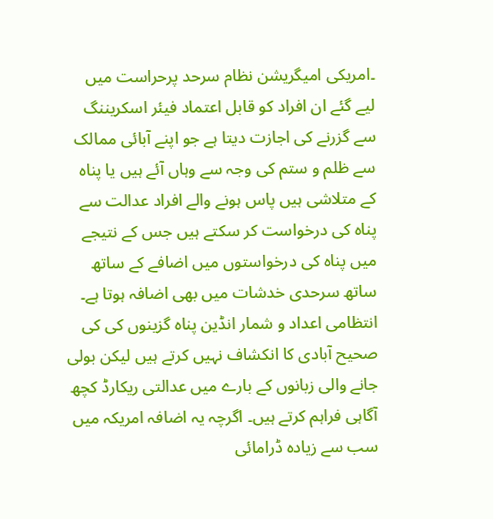۔امریکی امیگریشن نظام سرحد پرحراست میں لیے گئے ان افراد کو قابل اعتماد فیئر اسکریننگ سے گزرنے کی اجازت دیتا ہے جو اپنے آبائی ممالک سے ظلم و ستم کی وجہ سے وہاں آئے ہیں یا پناہ کے متلاشی ہیں پاس ہونے والے افراد عدالت سے پناہ کی درخواست کر سکتے ہیں جس کے نتیجے میں پناہ کی درخواستوں میں اضافے کے ساتھ ساتھ سرحدی خدشات میں بھی اضافہ ہوتا ہے۔ انتظامی اعداد و شمار انڈین پناہ گزینوں کی کی صحیح آبادی کا انکشاف نہیں کرتے ہیں لیکن بولی جانے والی زبانوں کے بارے میں عدالتی ریکارڈ کچھ آگاہی فراہم کرتے ہیں۔ اگرچہ یہ اضافہ امریکہ میں سب سے زیادہ ڈرامائی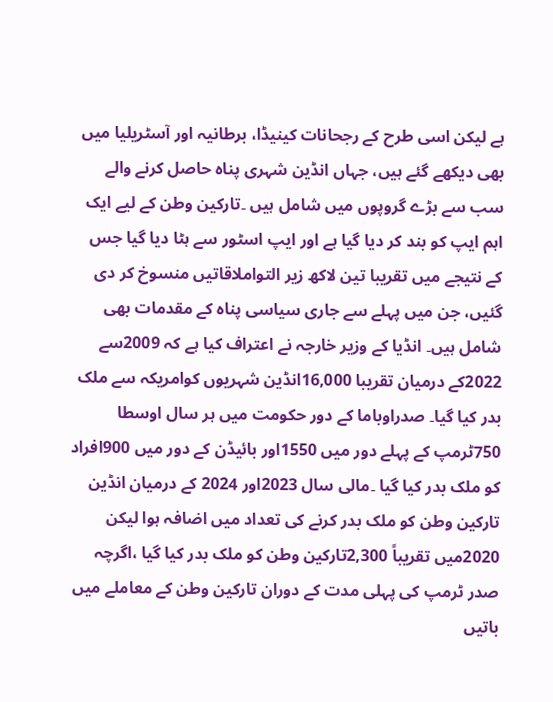ہے لیکن اسی طرح کے رجحانات کینیڈا، برطانیہ اور آسٹریلیا میں بھی دیکھے گئے ہیں، جہاں انڈین شہری پناہ حاصل کرنے والے سب سے بڑے گروپوں میں شامل ہیں ۔تارکین وطن کے لیے ایک اہم ایپ کو بند کر دیا گیا ہے اور ایپ اسٹور سے ہٹا دیا گیا جس کے نتیجے میں تقریبا تین لاکھ زیر التواملاقاتیں منسوخ کر دی گئیں، جن میں پہلے سے جاری سیاسی پناہ کے مقدمات بھی شامل ہیں۔ انڈیا کے وزیر خارجہ نے اعتراف کیا ہے کہ 2009سے 2022کے درمیان تقریبا 16,000انڈین شہریوں کوامریکہ سے ملک بدر کیا گیا۔ صدراوباما کے دور حکومت میں ہر سال اوسطا 750ٹرمپ کے پہلے دور میں 1550اور بائیڈن کے دور میں 900افراد کو ملک بدر کیا گیا ۔مالی سال 2023اور 2024 کے درمیان انڈین تارکین وطن کو ملک بدر کرنے کی تعداد میں اضافہ ہوا لیکن 2020میں تقریباً 2,300تارکین وطن کو ملک بدر کیا گیا ،اگرچہ صدر ٹرمپ کی پہلی مدت کے دوران تارکین وطن کے معاملے میں باتیں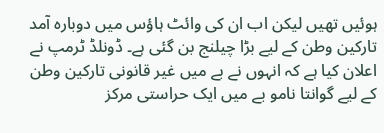ہوئیں تھیں لیکن اب ان کی وائٹ ہاؤس میں دوبارہ آمد تارکین وطن کے لیے بڑا چیلنج بن گئی ہے۔ ڈونلڈ ٹرمپ نے اعلان کیا ہے کہ انہوں نے بے میں غیر قانونی تارکین وطن کے لیے گوانتا نامو بے میں ایک حراستی مرکز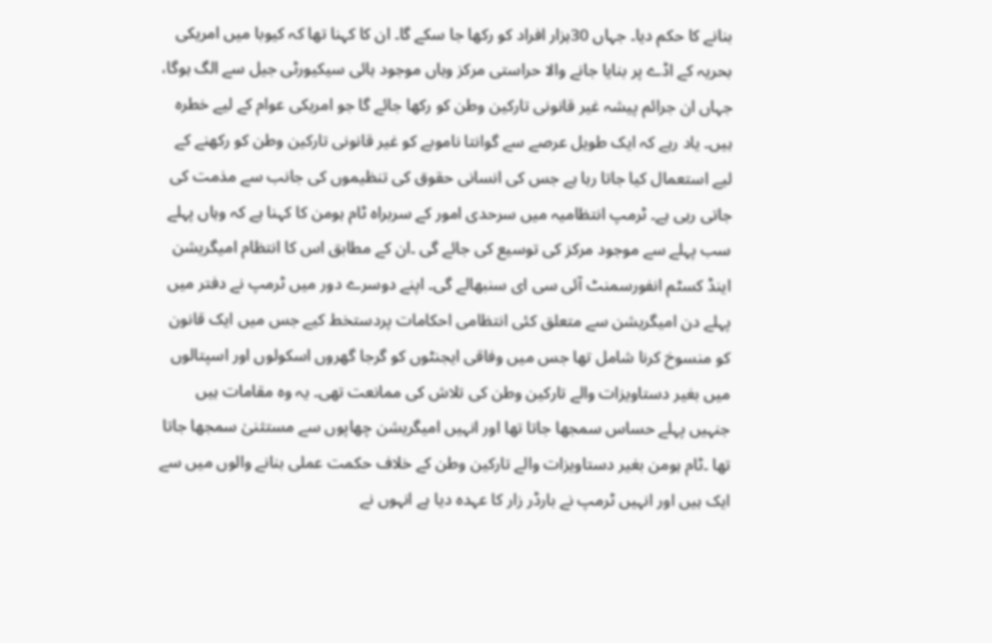بنانے کا حکم دیا۔ جہاں 30ہزار افراد کو رکھا جا سکے گا۔ ان کا کہنا تھا کہ کیوبا میں امریکی بحریہ کے اڈے پر بنایا جانے والا حراستی مرکز وہاں موجود ہائی سیکیورٹی جیل سے الگ ہوگا، جہاں ان جرائم پیشہ غیر قانونی تارکین وطن کو رکھا جائے گا جو امریکی عوام کے لیے خطرہ ہیں۔ یاد رہے کہ ایک طویل عرصے سے گوانتا ناموبے کو غیر قانونی تارکین وطن کو رکھنے کے لیے استعمال کیا جاتا رہا ہے جس کی انسانی حقوق کی تنظیموں کی جانب سے مذمت کی جاتی رہی ہے۔ ٹرمپ انتظامیہ میں سرحدی امور کے سربراہ ٹام ہومن کا کہنا ہے کہ وہاں پہلے سب پہلے سے موجود مرکز کی توسیع کی جائے گی ۔ان کے مطابق اس کا انتظام امیگریشن اینڈ کسٹم انفورسمنٹ آئی سی ای سنبھالے گی۔ اپنے دوسرے دور میں ٹرمپ نے دفتر میں پہلے دن امیگریشن سے متعلق کئی انتظامی احکامات پردستخط کیے جس میں ایک قانون کو منسوخ کرنا شامل تھا جس میں وفاقی ایجنٹوں کو گرجا گھروں اسکولوں اور اسپتالوں میں بغیر دستاویزات والے تارکین وطن کی تلاش کی ممانعت تھی۔ یہ وہ مقامات ہیں جنہیں پہلے حساس سمجھا جاتا تھا اور انہیں امیگریشن چھاپوں سے مستثنیٰ سمجھا جاتا تھا ۔ٹام ہومن بغیر دستاویزات والے تارکین وطن کے خلاف حکمت عملی بنانے والوں میں سے ایک ہیں اور انہیں ٹرمپ نے بارڈر زار کا عہدہ دیا ہے انہوں نے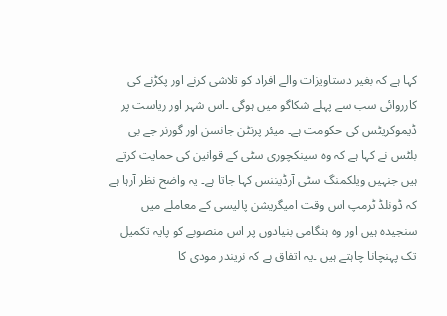کہا ہے کہ بغیر دستاویزات والے افراد کو تلاشی کرنے اور پکڑنے کی کارروائی سب سے پہلے شکاگو میں ہوگی ۔اس شہر اور ریاست پر ڈیموکریٹس کی حکومت ہے۔ میئر پرنٹن جانسن اور گورنر جے بی بلٹس نے کہا ہے کہ وہ سینکچوری سٹی کے قوانین کی حمایت کرتے ہیں جنہیں ویلکمنگ سٹی آرڈیننس کہا جاتا ہے۔ یہ واضح نظر آرہا ہے کہ ڈونلڈ ٹرمپ اس وقت امیگریشن پالیسی کے معاملے میں سنجیدہ ہیں اور وہ ہنگامی بنیادوں پر اس منصوبے کو پایہ تکمیل تک پہنچانا چاہتے ہیں ۔یہ اتفاق ہے کہ نریندر مودی کا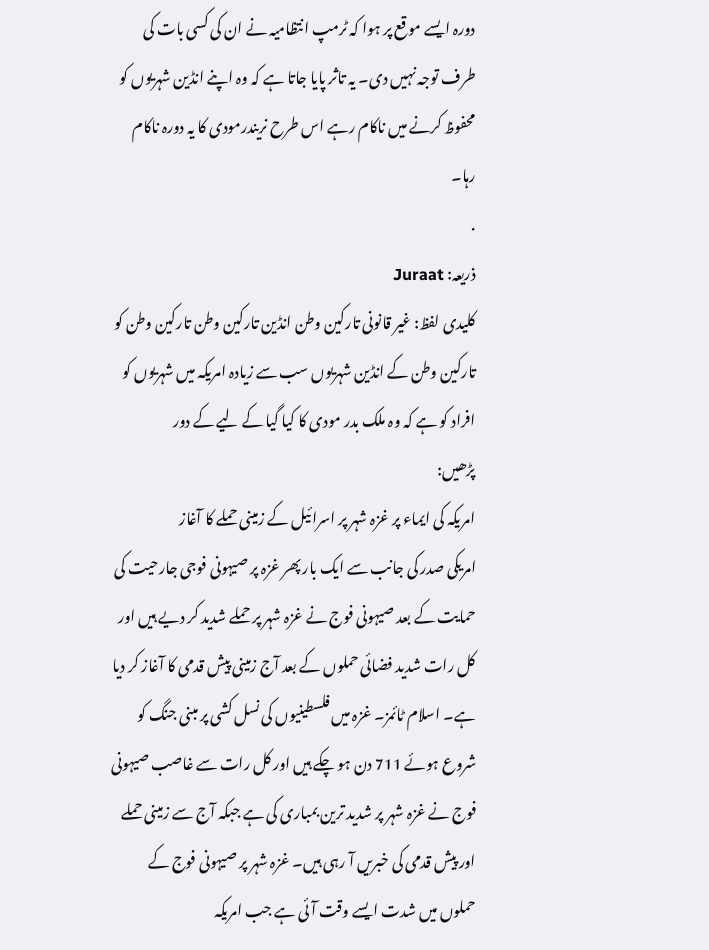دورہ ایسے موقع پر ہوا کہ ٹرمپ انتظامیہ نے ان کی کسی بات کی طرف توجہ نہیں دی۔ یہ تاثر پایا جاتا ہے کہ وہ اپنے انڈین شہریوں کو محفوظ کرنے میں ناکام رہے اس طرح نریندرمودی کا یہ دورہ ناکام رہا۔
.
ذریعہ: Juraat
کلیدی لفظ: غیر قانونی تارکین وطن انڈین تارکین وطن تارکین وطن کو تارکین وطن کے انڈین شہریوں سب سے زیادہ امریکہ میں شہریوں کو افراد کو ہے کہ وہ ملک بدر مودی کا کیا گیا کے لیے کے دور
پڑھیں:
امریکہ کی ایماء پر غزہ شہر پر اسرائیل کے زمینی حملے کا آغاز
امریکی صدر کی جانب سے ایک بار پھر غزہ پر صیہونی فوجی جارحیت کی حمایت کے بعد صیہونی فوج نے غزہ شہر پر حملے شدید کر دیے ہیں اور کل رات شدید فضائی حملوں کے بعد آج زمینی پیش قدمی کا آغاز کر دیا ہے۔ اسلام ٹائمز۔ غزہ میں فلسطینیوں کی نسل کشی پر مبنی جنگ کو شروع ہوئے 711 دن ہو چکے ہیں اور کل رات سے غاصب صیہونی فوج نے غزہ شہر پر شدید ترین بمباری کی ہے جبکہ آج سے زمینی حملے اور پیش قدمی کی خبریں آ رہی ہیں۔ غزہ شہر پر صیہونی فوج کے حملوں میں شدت ایسے وقت آئی ہے جب امریکہ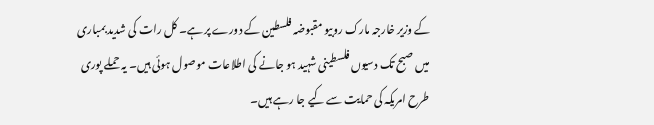کے وزیر خارجہ مارک روبیو مقبوضہ فلسطین کے دورے پر ہے۔ کل رات کی شدید بمباری میں صبح تک دسیوں فلسطینی شہید ہو جانے کی اطلاعات موصول ہوئی ہیں۔ یہ حملے پوری طرح امریکہ کی حمایت سے کیے جا رہے ہیں۔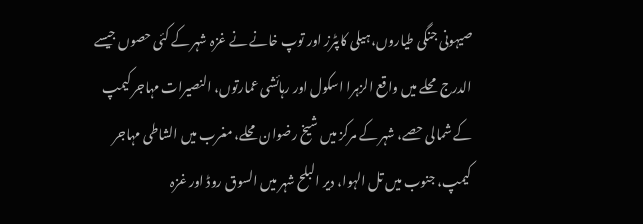صیہونی جنگی طیاروں، ہیلی کاپٹرز اور توپ خانے نے غزہ شہر کے کئی حصوں جیسے الدرج محلے میں واقع الزہرا اسکول اور رہائشی عمارتوں، النصیرات مہاجر کیمپ کے شمالی حصے، شہر کے مرکز میں شیخ رضوان محلے، مغرب میں الشاطی مہاجر کیمپ، جنوب میں تل الہوا، دیر البلح شہر میں السوق روڈ اور غزہ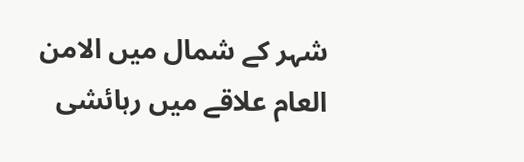شہر کے شمال میں الامن العام علاقے میں رہائشی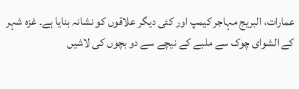عمارات، البریج مہاجر کیمپ اور کئی دیگر علاقوں کو نشانہ بنایا ہے۔ غزہ شہر کے الشوای چوک سے ملبے کے نیچے سے دو بچوں کی لاشیں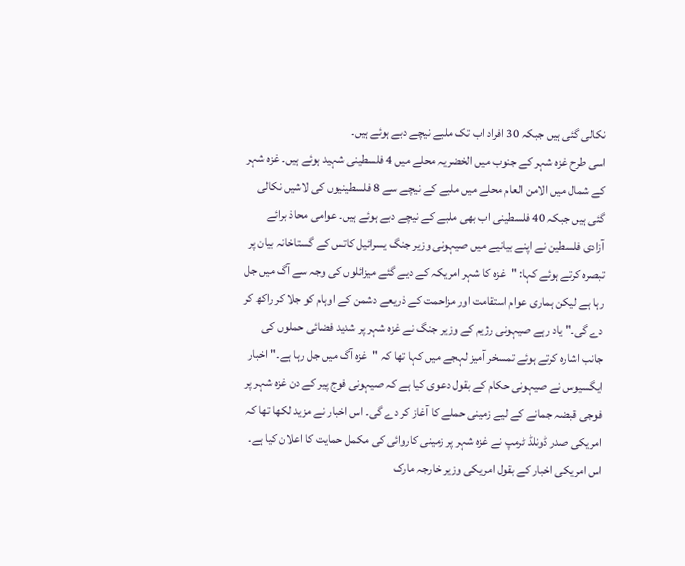نکالی گئی ہیں جبکہ 30 افراد اب تک ملبے نیچے دبے ہوئے ہیں۔
اسی طرح غزہ شہر کے جنوب میں الخضریہ محلے میں 4 فلسطینی شہید ہوئے ہیں۔ غزہ شہر کے شمال میں الامن العام محلے میں ملبے کے نیچے سے 8 فلسطینیوں کی لاشیں نکالی گئی ہیں جبکہ 40 فلسطینی اب بھی ملبے کے نیچے دبے ہوئے ہیں۔ عوامی محاذ برائے آزادی فلسطین نے اپنے بیانیے میں صیہونی وزیر جنگ یسرائیل کاتس کے گستاخانہ بیان پر تبصرہ کرتے ہوئے کہا: "غزہ کا شہر امریکہ کے دیے گئے میزائلوں کی وجہ سے آگ میں جل رہا ہے لیکن ہماری عوام استقامت اور مزاحمت کے ذریعے دشمن کے اوہام کو جلا کر راکھ کر دے گی۔" یاد رہے صیہونی رژیم کے وزیر جنگ نے غزہ شہر پر شدید فضائی حملوں کی جانب اشارہ کرتے ہوئے تمسخر آمیز لہجے میں کہا تھا کہ "غزہ آگ میں جل رہا ہے۔" اخبار ایگسیوس نے صیہونی حکام کے بقول دعوی کیا ہے کہ صیہونی فوج پیر کے دن غزہ شہر پر فوجی قبضہ جمانے کے لیے زمینی حملے کا آغاز کر دے گی۔ اس اخبار نے مزید لکھا تھا کہ امریکی صدر ڈونلڈ ٹرمپ نے غزہ شہر پر زمینی کاروائی کی مکمل حمایت کا اعلان کیا ہے۔
اس امریکی اخبار کے بقول امریکی وزیر خارجہ مارک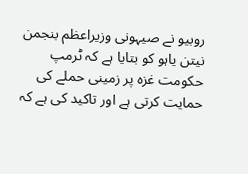روبیو نے صیہونی وزیراعظم بنجمن نیتن یاہو کو بتایا ہے کہ ٹرمپ حکومت غزہ پر زمینی حملے کی حمایت کرتی ہے اور تاکید کی ہے کہ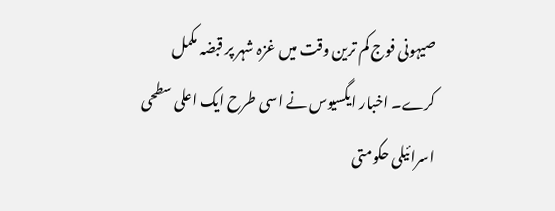صیہونی فوج کم ترین وقت میں غزہ شہر پر قبضہ مکمل کرے۔ اخبار ایگسیوس نے اسی طرح ایک اعلی سطحی اسرائیلی حکومتی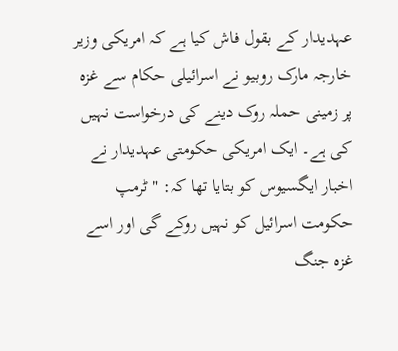عہدیدار کے بقول فاش کیا ہے کہ امریکی وزیر خارجہ مارک روبیو نے اسرائیلی حکام سے غزہ پر زمینی حملہ روک دینے کی درخواست نہیں کی ہے۔ ایک امریکی حکومتی عہدیدار نے اخبار ایگسیوس کو بتایا تھا کہ: "ٹرمپ حکومت اسرائیل کو نہیں روکے گی اور اسے غزہ جنگ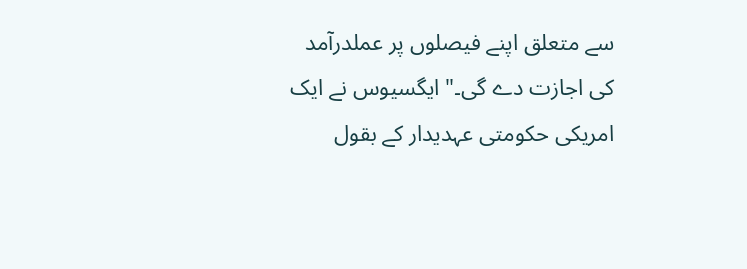سے متعلق اپنے فیصلوں پر عملدرآمد کی اجازت دے گی۔" ایگسیوس نے ایک امریکی حکومتی عہدیدار کے بقول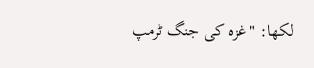لکھا: "غزہ کی جنگ ٹرمپ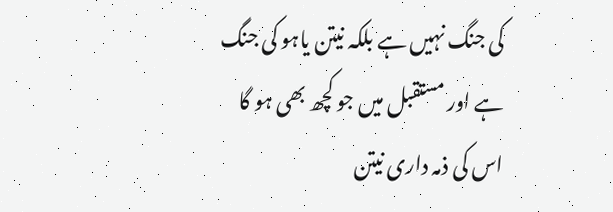کی جنگ نہیں ہے بلکہ نیتن یاہو کی جنگ ہے اور مستقبل میں جو کچھ بھی ہو گا اس کی ذمہ داری نیتن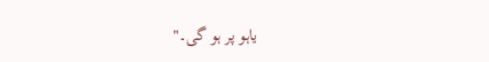یاہو پر ہو گی۔"